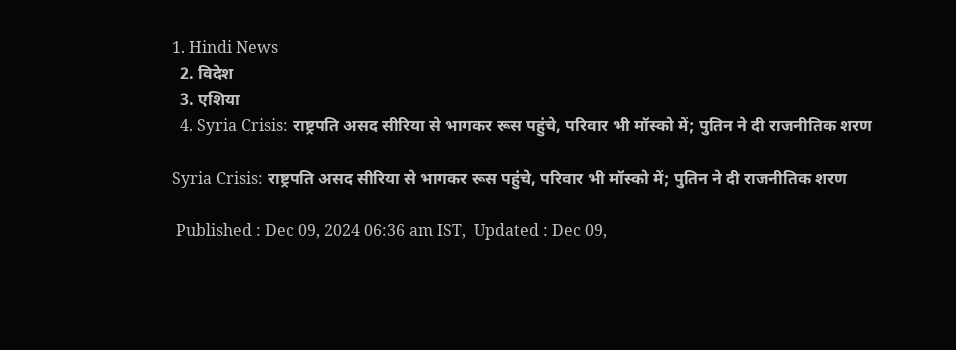1. Hindi News
  2. विदेश
  3. एशिया
  4. Syria Crisis: राष्ट्रपति असद सीरिया से भागकर रूस पहुंचे, परिवार भी मॉस्को में; पुतिन ने दी राजनीतिक शरण

Syria Crisis: राष्ट्रपति असद सीरिया से भागकर रूस पहुंचे, परिवार भी मॉस्को में; पुतिन ने दी राजनीतिक शरण

 Published : Dec 09, 2024 06:36 am IST,  Updated : Dec 09,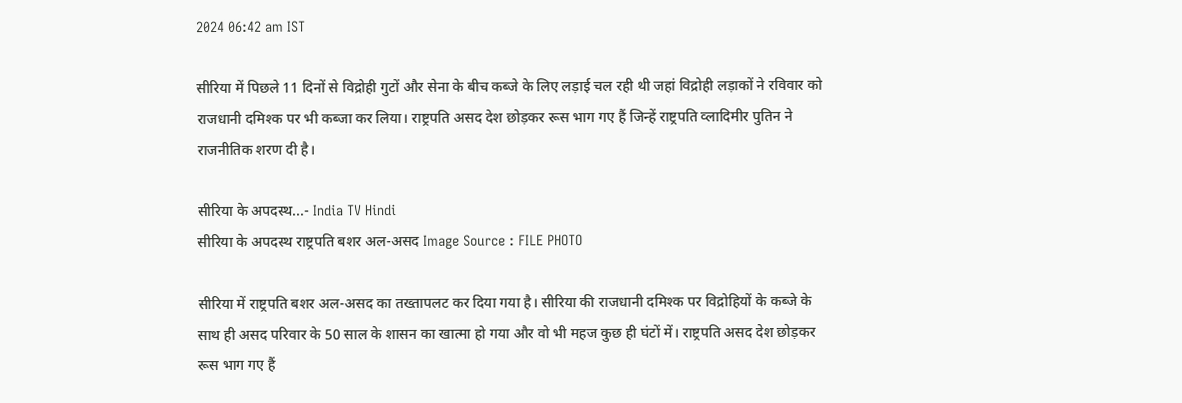2024 06:42 am IST

सीरिया में पिछले 11 दिनों से विद्रोही गुटों और सेना के बीच कब्जे के लिए लड़ाई चल रही थी जहां विद्रोही लड़ाकों ने रविवार को राजधानी दमिश्क पर भी कब्जा कर लिया। राष्ट्रपति असद देश छोड़कर रूस भाग गए हैं जिन्हें राष्ट्रपति व्लादिमीर पुतिन ने राजनीतिक शरण दी है।

सीरिया के अपदस्थ...- India TV Hindi
सीरिया के अपदस्थ राष्ट्रपति बशर अल-असद Image Source : FILE PHOTO

सीरिया में राष्ट्रपति बशर अल-असद का तख्तापलट कर दिया गया है। सीरिया की राजधानी दमिश्क पर विद्रोहियों के कब्जे के साथ ही असद परिवार के 50 साल के शासन का खात्मा हो गया और वो भी महज कुछ ही घंटों में। राष्ट्रपति असद देश छोड़कर रूस भाग गए हैं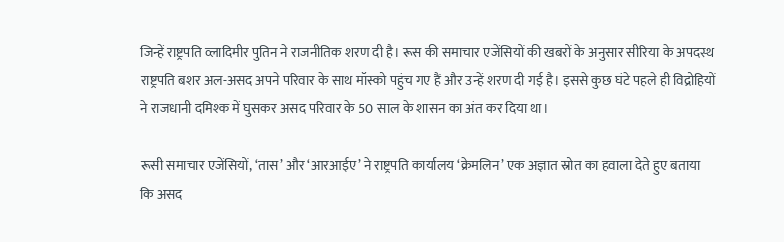जिन्हें राष्ट्रपति व्लादिमीर पुतिन ने राजनीतिक शरण दी है। रूस की समाचार एजेंसियों की खबरों के अनुसार सीरिया के अपदस्थ राष्ट्रपति बशर अल-असद अपने परिवार के साथ मॉस्को पहुंच गए हैं और उन्हें शरण दी गई है। इससे कुछ घंटे पहले ही विद्रोहियों ने राजधानी दमिश्क में घुसकर असद परिवार के 50 साल के शासन का अंत कर दिया था।

रूसी समाचार एजेंसियों, ‘तास’ और ‘आरआईए’ ने राष्ट्रपति कार्यालय ‘क्रेमलिन’ एक अज्ञात स्रोत का हवाला देते हुए बताया कि असद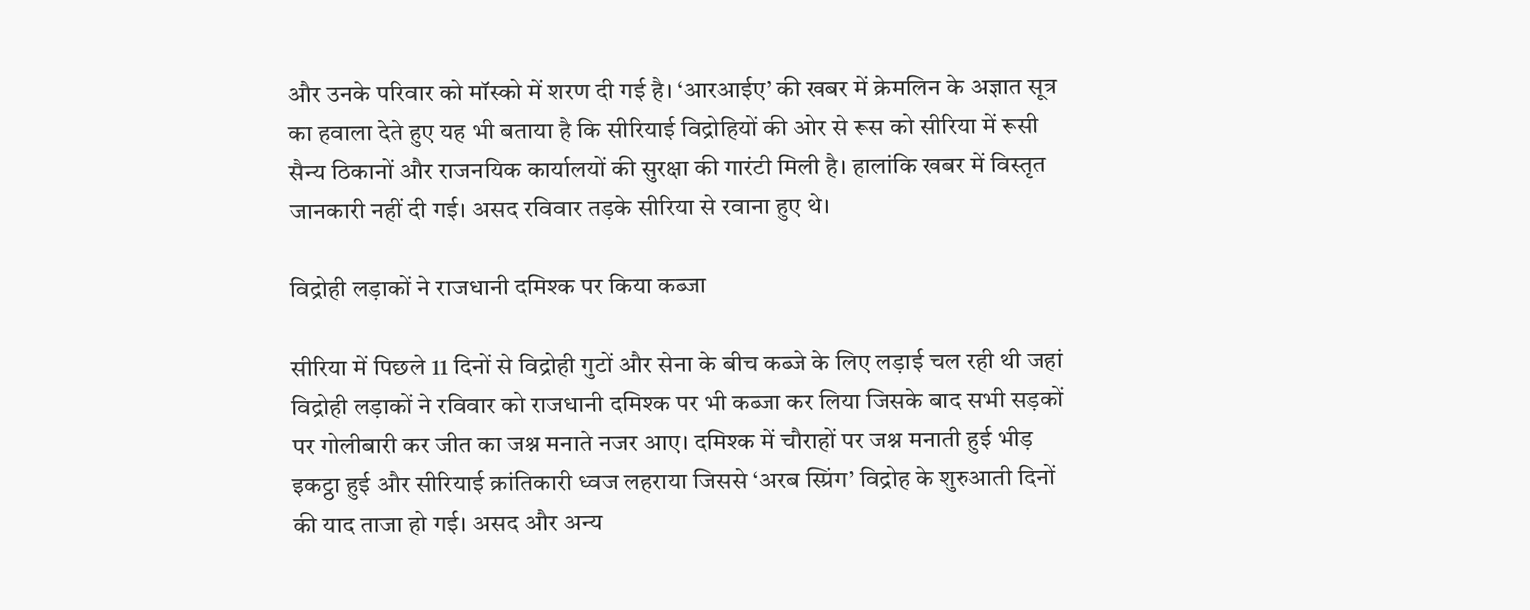और उनके परिवार को मॉस्को में शरण दी गई है। ‘आरआईए’ की खबर में क्रेमलिन के अज्ञात सूत्र का हवाला देते हुए यह भी बताया है कि सीरियाई विद्रोहियों की ओर से रूस को सीरिया में रूसी सैन्य ठिकानों और राजनयिक कार्यालयों की सुरक्षा की गारंटी मिली है। हालांकि खबर में विस्तृत जानकारी नहीं दी गई। असद रविवार तड़के सीरिया से रवाना हुए थे।

विद्रोही लड़ाकों ने राजधानी दमिश्क पर किया कब्जा

सीरिया में पिछले 11 दिनों से विद्रोही गुटों और सेना के बीच कब्जे के लिए लड़ाई चल रही थी जहां विद्रोही लड़ाकों ने रविवार को राजधानी दमिश्क पर भी कब्जा कर लिया जिसके बाद सभी सड़कों पर गोलीबारी कर जीत का जश्न मनाते नजर आए। दमिश्क में चौराहों पर जश्न मनाती हुई भीड़ इकट्ठा हुई और सीरियाई क्रांतिकारी ध्वज लहराया जिससे ‘अरब स्प्रिंग’ विद्रोह के शुरुआती दिनों की याद ताजा हो गई। असद और अन्य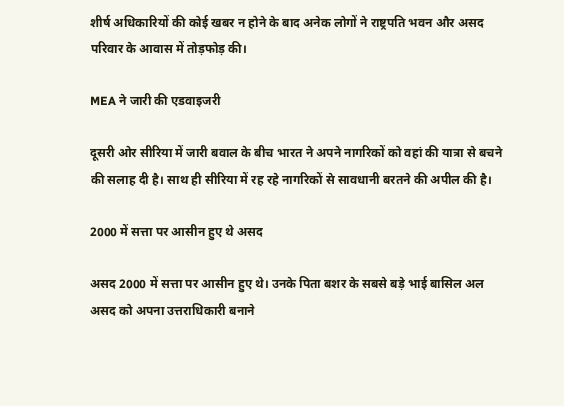शीर्ष अधिकारियों की कोई खबर न होने के बाद अनेक लोगों ने राष्ट्रपति भवन और असद परिवार के आवास में तोड़फोड़ की।

MEA ने जारी की एडवाइजरी

दूसरी ओर सीरिया में जारी बवाल के बीच भारत ने अपने नागरिकों को वहां की यात्रा से बचने की सलाह दी है। साथ ही सीरिया में रह रहे नागरिकों से सावधानी बरतने की अपील की है।

2000 में सत्ता पर आसीन हुए थे असद

असद 2000 में सत्ता पर आसीन हुए थे। उनके पिता बशर के सबसे बड़े भाई बासिल अल असद को अपना उत्तराधिकारी बनाने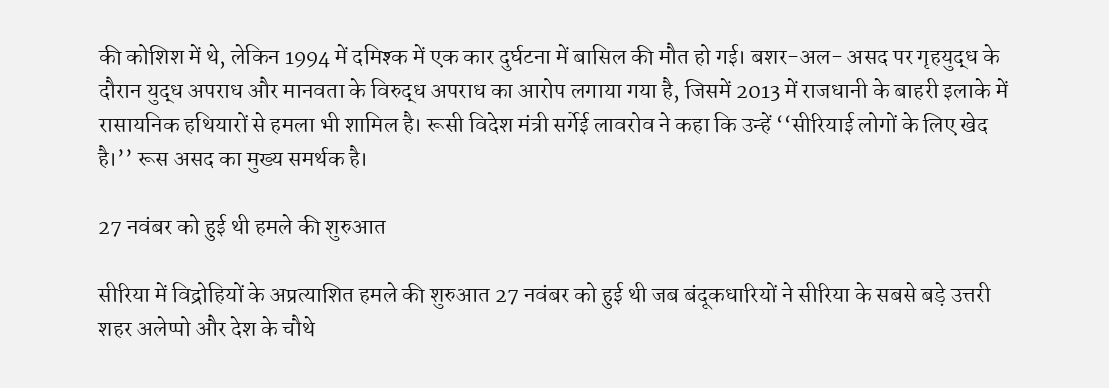की कोशिश में थे, लेकिन 1994 में दमिश्क में एक कार दुर्घटना में बासिल की मौत हो गई। बशर-अल- असद पर गृहयुद्ध के दौरान युद्ध अपराध और मानवता के विरुद्ध अपराध का आरोप लगाया गया है, जिसमें 2013 में राजधानी के बाहरी इलाके में रासायनिक हथियारों से हमला भी शामिल है। रूसी विदेश मंत्री सर्गेई लावरोव ने कहा कि उन्हें ‘‘सीरियाई लोगों के लिए खेद है।’’ रूस असद का मुख्य समर्थक है।

27 नवंबर को हुई थी हमले की शुरुआत

सीरिया में विद्रोहियों के अप्रत्याशित हमले की शुरुआत 27 नवंबर को हुई थी जब बंदूकधारियों ने सीरिया के सबसे बड़े उत्तरी शहर अलेप्पो और देश के चौथे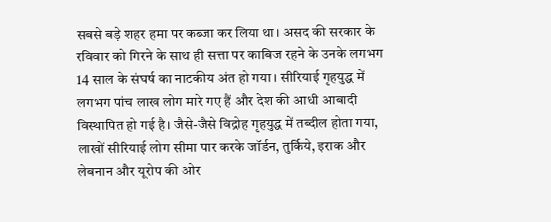सबसे बड़े शहर हमा पर कब्जा कर लिया था। असद की सरकार के रविवार को गिरने के साथ ही सत्ता पर काबिज रहने के उनके लगभग 14 साल के संघर्ष का नाटकीय अंत हो गया। सीरियाई गृहयुद्ध में लगभग पांच लाख लोग मारे गए हैं और देश की आधी आबादी विस्थापित हो गई है। जैसे-जैसे विद्रोह गृहयुद्ध में तब्दील होता गया, लाखों सीरियाई लोग सीमा पार करके जॉर्डन, तुर्किये, इराक और लेबनान और यूरोप की ओर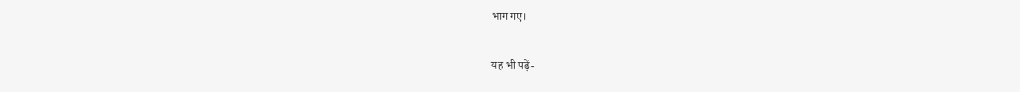भाग गए।

यह भी पढ़ें-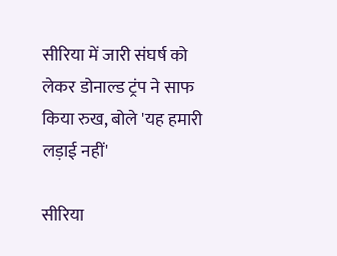सीरिया में जारी संघर्ष को लेकर डोनाल्ड ट्रंप ने साफ किया रुख, बोले 'यह हमारी लड़ाई नहीं'

सीरिया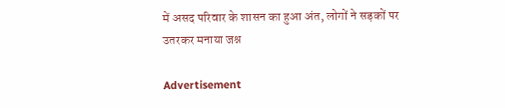में असद परिवार के शासन का हुआ अंत, लोगों ने सड़कों पर उतरकर मनाया जश्न

Advertisement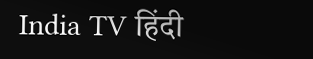India TV हिंदी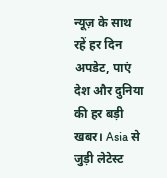न्यूज़ के साथ रहें हर दिन अपडेट, पाएं देश और दुनिया की हर बड़ी खबर। Asia से जुड़ी लेटेस्ट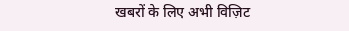खबरों के लिए अभी विज़िट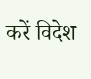करें विदेश